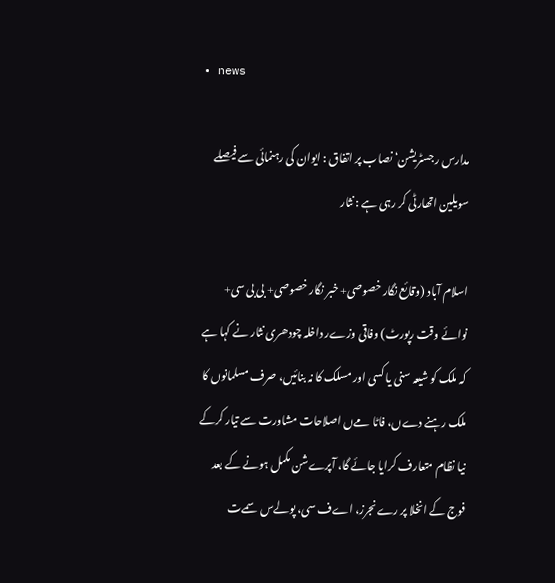• news

مدارس رجسٹریشن‘ نصاب پر اتفاق : ایوان کی رہنمائی سے فیصلے سویلین اتھارٹی کر رہی ہے : نثار

اسلام آباد (وقائع نگار خصوصی+ خبر نگار خصوصی+ بی بی سی+ نوائے وقت رپورٹ) وفاقی وزےر داخلہ چودھری نثار نے کہا ہے کہ ملک کو شیعہ سنی یا کسی اور مسلک کا نہ بنائیں، صرف مسلمانوں کا ملک رہنے دےں، فاٹا مےں اصلاحات مشاورت سے تیار کرکے نیا نظام متعارف کرایا جائے گا، آپرےشن مکمل ہونے کے بعد فوج کے انخلا پر رےنجرز، اےف سی، پولےس سمےت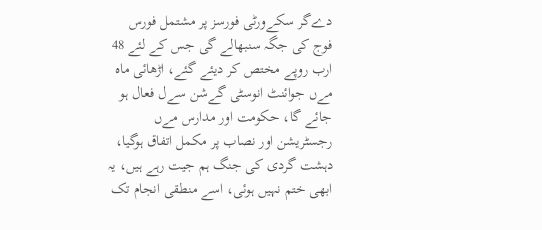دےگر سکےورٹی فورسز پر مشتمل فورس فوج کی جگہ سنبھالے گی جس کے لئے 48 ارب روپے مختص کر دیئے گئے، اڑھائی ماہ مےں جوائنٹ انوسٹی گےشن سےل فعال ہو جائے گا، حکومت اور مدارس مےں رجسٹریشن اور نصاب پر مکمل اتفاق ہوگیا، دہشت گردی کی جنگ ہم جیت رہے ہیں، یہ ابھی ختم نہیں ہوئی، اسے منطقی انجام تک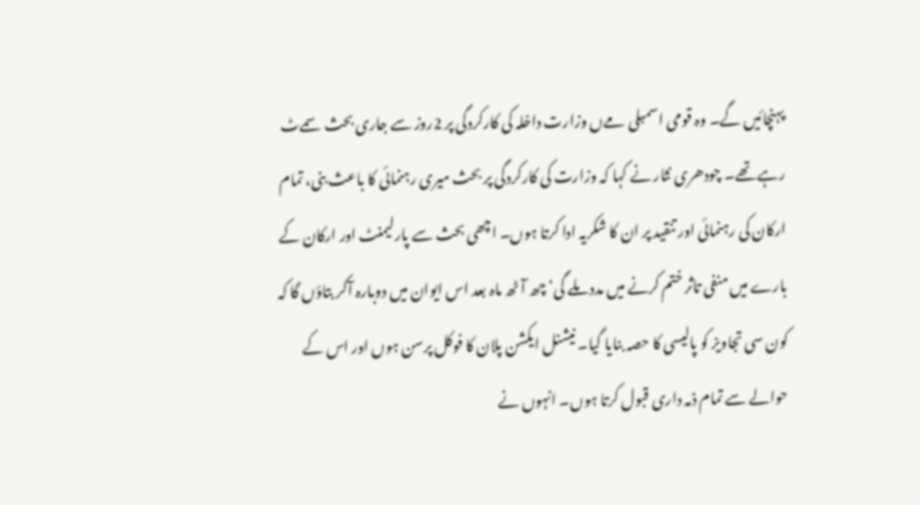پہنچائیں گے۔ وہ قومی اسمبلی مےں وزارت داخلہ کی کارکردگی پر 2روز سے جاری بحث سمےٹ رہے تھے۔ چودھری نثار نے کہا کہ وزارت کی کارکردگی پر بحث میری رہنمائی کا باعث بنی، تمام ارکان کی رہنمائی اور تنقید پر ان کا شکریہ ادا کرتا ہوں۔ اچھی بحث سے پارلیمنٹ اور ارکان کے بارے میں منفی تاثر ختم کرنے میں مدد ملے گی‘ چھ آٹھ ماہ بعد اس ایوان میں دوبارہ آکر بتاؤں گا کہ کون سی تجاویز کو پالیسی کا حصہ بنایا گیا۔ نیشنل ایکشن پلان کا فوکل پرسن ہوں اور اس کے حوالے سے تمام ذمہ داری قبول کرتا ہوں۔ انہوں نے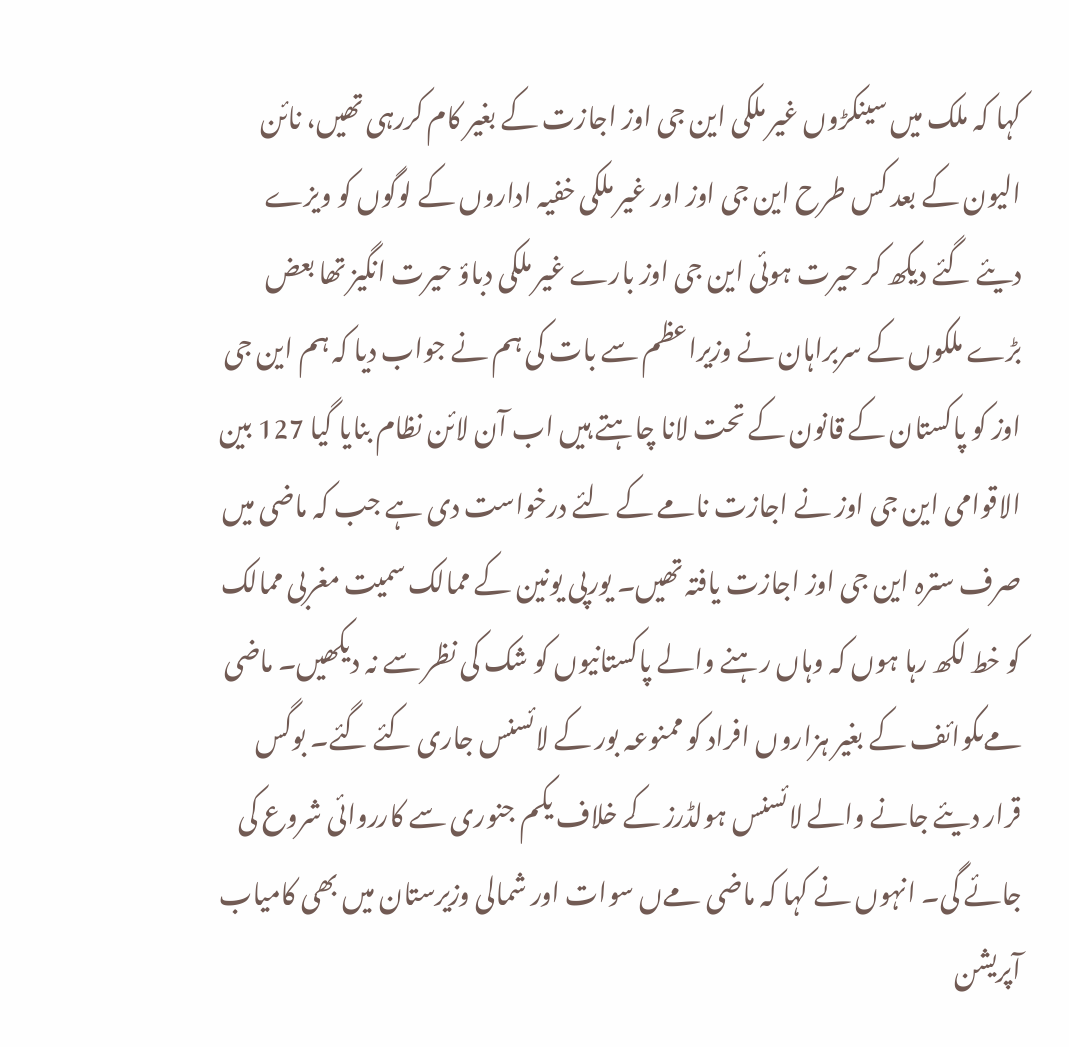کہا کہ ملک میں سینکڑوں غیر ملکی این جی اوز اجازت کے بغیر کام کررہی تھیں، نائن الیون کے بعد کس طرح این جی اوز اور غیر ملکی خفیہ اداروں کے لوگوں کو ویزے دیئے گئے دیکھ کر حیرت ہوئی این جی اوز بارے غیر ملکی دباؤ حیرت انگیز تھا بعض بڑے ملکوں کے سربراہان نے وزیراعظم سے بات کی ہم نے جواب دیا کہ ہم این جی اوز کو پاکستان کے قانون کے تحت لانا چاہتے ہیں اب آن لائن نظام بنایا گیا 127 بین الاقوامی این جی اوز نے اجازت نامے کے لئے درخواست دی ہے جب کہ ماضی میں صرف سترہ این جی اوز اجازت یافتہ تھیں۔ یورپی یونین کے ممالک سمیت مغربی ممالک کو خط لکھ رہا ہوں کہ وہاں رہنے والے پاکستانیوں کو شک کی نظر سے نہ دیکھیں۔ ماضی مےںکوائف کے بغیر ہزاروں افراد کو ممنوعہ بور کے لائسنس جاری کئے گئے۔ بوگس قرار دیئے جانے والے لائسنس ہولڈرز کے خلاف یکم جنوری سے کارروائی شروع کی جائے گی۔ انہوں نے کہا کہ ماضی مےں سوات اور شمالی وزیرستان میں بھی کامیاب آپریشن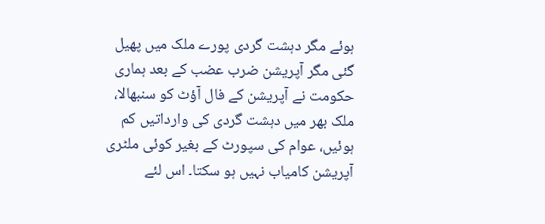ہوئے مگر دہشت گردی پورے ملک میں پھیل گئی مگر آپریشن ضرب عضب کے بعد ہماری حکومت نے آپریشن کے فال آؤٹ کو سنبھالا، ملک بھر میں دہشت گردی کی وارداتیں کم ہوئیں، عوام کی سپورٹ کے بغیر کوئی ملٹری آپریشن کامیاب نہیں ہو سکتا۔ اس لئے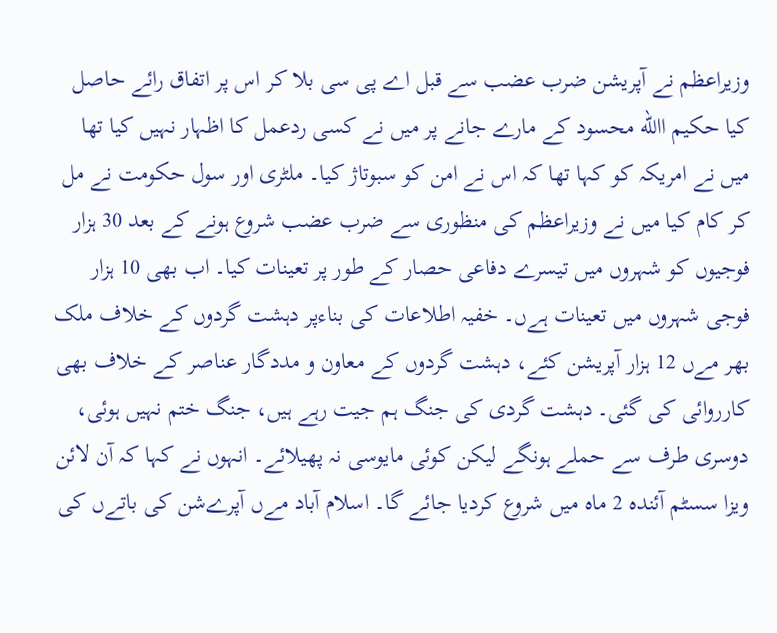وزیراعظم نے آپریشن ضرب عضب سے قبل اے پی سی بلا کر اس پر اتفاق رائے حاصل کیا حکیم االله محسود کے مارے جانے پر میں نے کسی ردعمل کا اظہار نہیں کیا تھا میں نے امریکہ کو کہا تھا کہ اس نے امن کو سبوتاژ کیا۔ ملٹری اور سول حکومت نے مل کر کام کیا میں نے وزیراعظم کی منظوری سے ضرب عضب شروع ہونے کے بعد 30 ہزار فوجیوں کو شہروں میں تیسرے دفاعی حصار کے طور پر تعینات کیا۔ اب بھی 10 ہزار فوجی شہروں میں تعینات ہےں۔ خفیہ اطلاعات کی بناءپر دہشت گردوں کے خلاف ملک بھر مےں 12 ہزار آپریشن کئے، دہشت گردوں کے معاون و مددگار عناصر کے خلاف بھی کارروائی کی گئی۔ دہشت گردی کی جنگ ہم جیت رہے ہیں، جنگ ختم نہیں ہوئی، دوسری طرف سے حملے ہونگے لیکن کوئی مایوسی نہ پھیلائے۔ انہوں نے کہا کہ آن لائن ویزا سسٹم آئندہ 2 ماہ میں شروع کردیا جائے گا۔ اسلام آباد مےں آپرےشن کی باتےں کی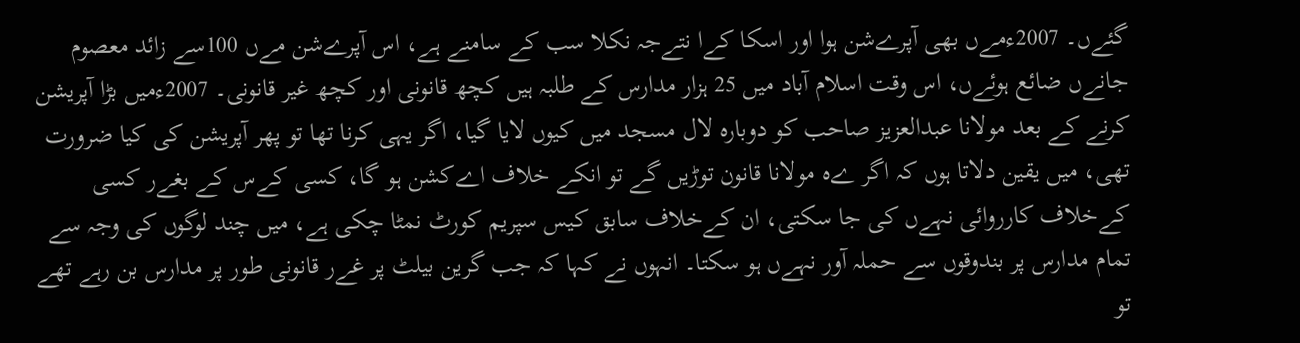گئےں۔ 2007ءمےں بھی آپرےشن ہوا اور اسکا کےا نتےجہ نکلا سب کے سامنے ہے، اس آپرےشن مےں 100سے زائد معصوم جانےں ضائع ہوئےں، اس وقت اسلام آباد میں 25 ہزار مدارس کے طلبہ ہیں کچھ قانونی اور کچھ غیر قانونی۔ 2007ءمیں بڑا آپریشن کرنے کے بعد مولانا عبدالعزیز صاحب کو دوبارہ لال مسجد میں کیوں لایا گیا، اگر یہی کرنا تھا تو پھر آپریشن کی کیا ضرورت تھی، میں یقین دلاتا ہوں کہ اگر ےہ مولانا قانون توڑیں گے تو انکے خلاف اےکشن ہو گا، کسی کےس کے بغےر کسی کےخلاف کارروائی نہےں کی جا سکتی، ان کےخلاف سابق کیس سپریم کورٹ نمٹا چکی ہے، میں چند لوگوں کی وجہ سے تمام مدارس پر بندوقوں سے حملہ آور نہےں ہو سکتا۔ انہوں نے کہا کہ جب گرین بیلٹ پر غےر قانونی طور پر مدارس بن رہے تھے تو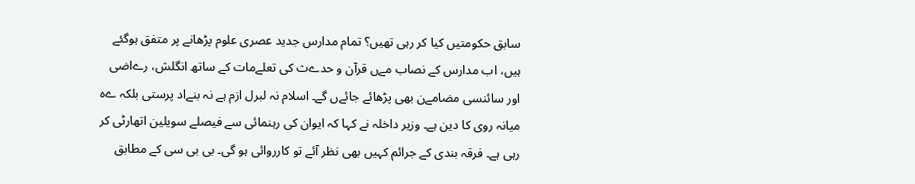سابق حکومتیں کیا کر رہی تھیں؟ تمام مدارس جدید عصری علوم پڑھانے پر متفق ہوگئے ہیں، اب مدارس کے نصاب مےں قرآن و حدےث کی تعلےمات کے ساتھ انگلش، رےاضی اور سائنسی مضامےن بھی پڑھائے جائےں گے۔ اسلام نہ لبرل ازم ہے نہ بنےاد پرستی بلکہ ےہ میانہ روی کا دین ہے۔ وزیر داخلہ نے کہا کہ ایوان کی رہنمائی سے فیصلے سویلین اتھارٹی کر رہی ہے۔ فرقہ بندی کے جرائم کہیں بھی نظر آئے تو کارروائی ہو گی۔ بی بی سی کے مطابق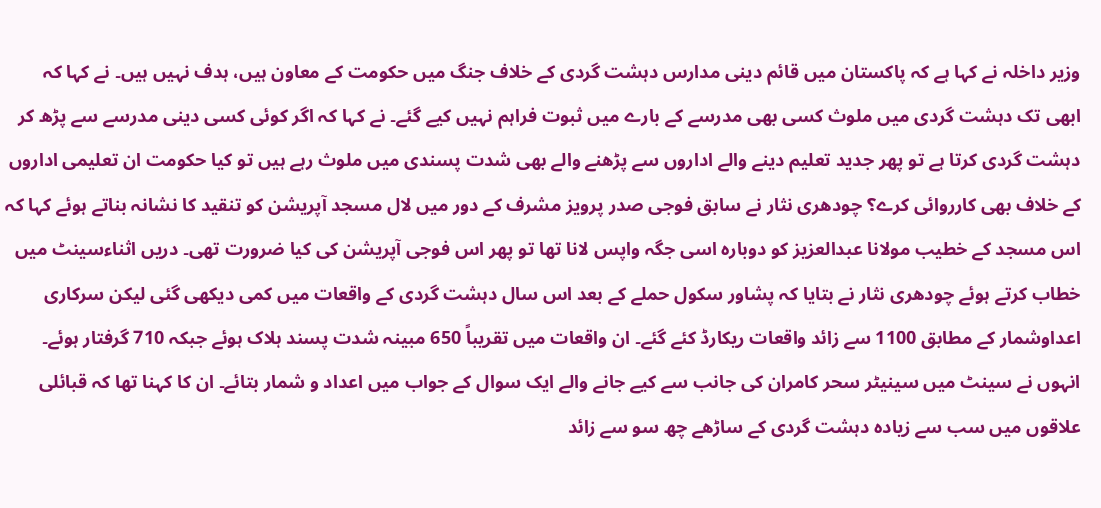وزیر داخلہ نے کہا ہے کہ پاکستان میں قائم دینی مدارس دہشت گردی کے خلاف جنگ میں حکومت کے معاون ہیں، ہدف نہیں ہیں۔ نے کہا کہ ابھی تک دہشت گردی میں ملوث کسی بھی مدرسے کے بارے میں ثبوت فراہم نہیں کیے گئے۔ نے کہا کہ اگر کوئی کسی دینی مدرسے سے پڑھ کر دہشت گردی کرتا ہے تو پھر جدید تعلیم دینے والے اداروں سے پڑھنے والے بھی شدت پسندی میں ملوث رہے ہیں تو کیا حکومت ان تعلیمی اداروں کے خلاف بھی کارروائی کرے؟ چودھری نثار نے سابق فوجی صدر پرویز مشرف کے دور میں لال مسجد آپریشن کو تنقید کا نشانہ بناتے ہوئے کہا کہ اس مسجد کے خطیب مولانا عبدالعزیز کو دوبارہ اسی جگہ واپس لانا تھا تو پھر اس فوجی آپریشن کی کیا ضرورت تھی۔ دریں اثناءسینٹ میں خطاب کرتے ہوئے چودھری نثار نے بتایا کہ پشاور سکول حملے کے بعد اس سال دہشت گردی کے واقعات میں کمی دیکھی گئی لیکن سرکاری اعداوشمار کے مطابق 1100 سے زائد واقعات ریکارڈ کئے گئے۔ ان واقعات میں تقریباً 650 مبینہ شدت پسند ہلاک ہوئے جبکہ 710 گرفتار ہوئے۔ انہوں نے سینٹ میں سینیٹر سحر کامران کی جانب سے کیے جانے والے ایک سوال کے جواب میں اعداد و شمار بتائے۔ ان کا کہنا تھا کہ قبائلی علاقوں میں سب سے زیادہ دہشت گردی کے ساڑھے چھ سو سے زائد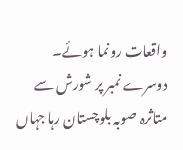واقعات رونما ہوئے۔ دوسرے نمبر پر شورش سے متاثرہ صوبہ بلوچستان رہا جہاں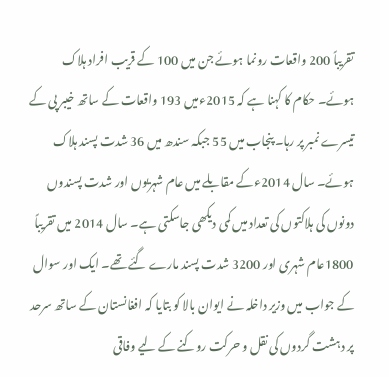تقریباً 200 واقعات رونما ہوئے جن میں 100 کے قریب افراد ہلاک ہوئے۔ حکام کا کہنا ہے کہ 2015ءمیں 193 واقعات کے ساتھ خیبر پی کے تیسرے نمبر پر رہا۔ پنجاب میں 55 جبکہ سندھ میں 36 شدت پسند ہلاک ہوئے۔ سال 2014ءکے مقابلے میں عام شہریوں اور شدت پسندوں دونوں کی ہلاکتوں کی تعداد میں کمی دیکھی جاسکتی ہے۔ سال 2014 میں تقریباً 1800عام شہری اور 3200 شدت پسند مارے گئے تھے۔ ایک اور سوال کے جواب میں وزیر داخلہ نے ایوان بالا کو بتایا کہ افغانستان کے ساتھ سرحد پر دہشت گردوں کی نقل و حرکت روکنے کے لیے وفاقی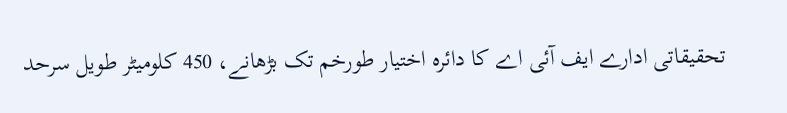تحقیقاتی ادارے ایف آئی اے کا دائرہ اختیار طورخم تک بڑھانے، 450 کلومیٹر طویل سرحد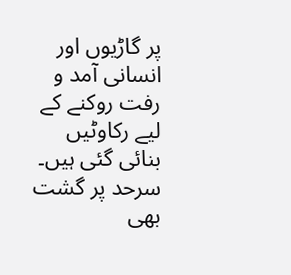پر گاڑیوں اور انسانی آمد و رفت روکنے کے لیے رکاوٹیں بنائی گئی ہیں۔ سرحد پر گشت بھی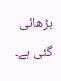بڑھائی گئی ہے۔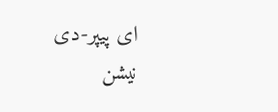ای پیپر-دی نیشن